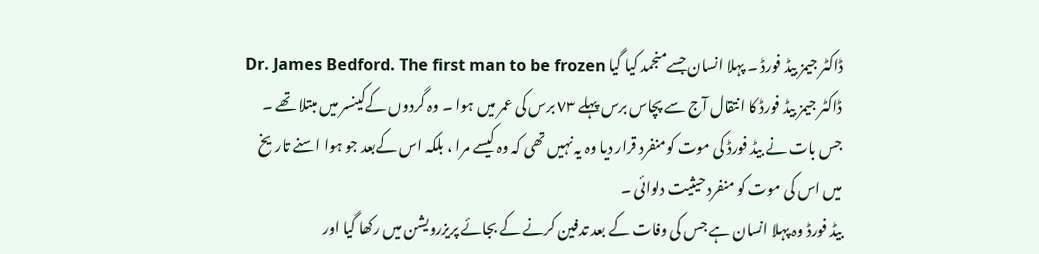ڈاکٹر جیمز بیڈ فورڈ ۔ پہلا انسان جسےمنجمد کیا گیا Dr. James Bedford. The first man to be frozen
ڈاکٹر جیمز بیڈ فورڈ کا انتقال آج سے پچاس برس پہلے ٧٣ برس کی عمر میں ہوا ۔ وہ گردوں کےکینسر میں مبتلا تھے ۔ جس بات نے بیڈ فورڈ کی موت کومنفرد قرار دیا وہ یہ نہیں تھی کہ وہ کیسے مرا ، بلکہ اس کےبعد جو ہوا اسنے تاریخ میں اس کی موت کو منفرد حیثیت دلوائی ۔
بیڈ فورڈ وہ پہلا انسان ہے جس کی وفات کے بعد تدفین کرنے کے بجائے پریزرویشن میں رکھا گیا اور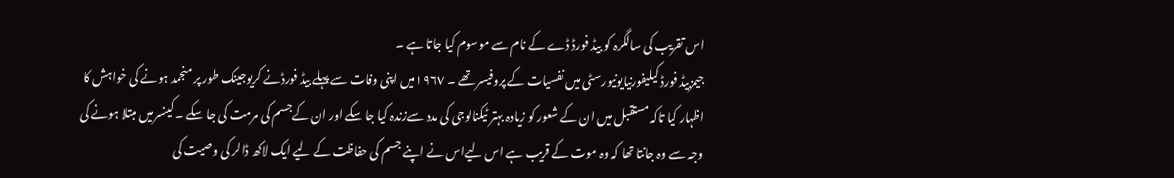اس تقریب کی سالگرہ کو بیڈ فورڈ ڈے کے نام سے موسوم کیا جاتا ہے ۔
جیمزبیڈ فورڈ کیلیفورنیایونیورسٹی میں نفسیات کے پروفیسر تھے ۔ ١٩٦٧میں اپنی وفات سے پہلے بیڈ فورڈنے کریوجینک طور پر منجمد ہونے کی خواہش کا اظہار کیا تاکہ مستقبل میں ان کے شعور کو زیادہ بہتر ٹیکنالوجی کی مدد سےزندہ کیا جا سکے اور ان کےجسم کی مرمت کی جا سکے ۔ کینسرمیں مبتلا ہونے کی وجہ سے وہ جانتا تھا کہ وہ موت کے قریب ہے اس لیےاس نے اپنے جسم کی حفاظت کے لیے ایک لاکھ ڈالر کی وصیت کی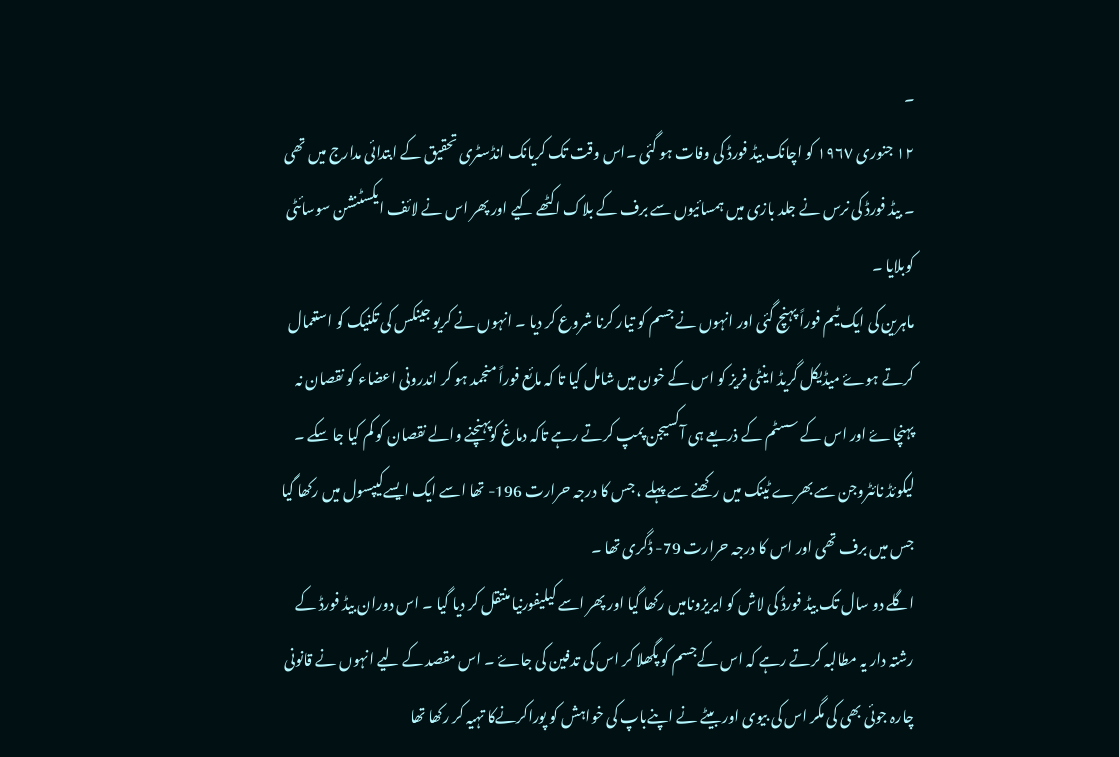۔
١٢ جنوری ١٩٦٧ کو اچانک بیڈ فورڈ کی وفات ہو گئی ۔اس وقت تک کریانک انڈسٹری تحقیق کے ابتدائی مدارج میں تھی ۔ بیڈ فورڈ کی نرس نے جلد بازی میں ہمسائیوں سے برف کے بلاک اکٹھے کیے اور پھر اس نے لائف ایکسٹنشن سوسائٹی کوبلایا ۔
ماہرین کی ایک ٹیم فوراً پہنچ گئی اور انہوں نے جسم کو تیار کرنا شروع کر دیا ۔ انہوں نے کریو جینکس کی تکنیک کو استعمال کرتے ہوۓ میڈیکل گریڈ اینٹی فریز کو اس کے خون میں شامل کیا تا کہ مائع فوراً منجمد ہو کر اندرونی اعضاء کو نقصان نہ پہنچاۓ اور اس کے سسٹم کے ذریعے ہی آکسیجن پمپ کرتے رہے تاکہ دماغ کوپہنچنے والے نقصان کو کم کیا جا سکے ۔
لیکوئڈ نائٹروجن سے بھرے ٹینک میں رکھنے سے پہلے ، جس کا درجہ حرارت 196- تھا اسے ایک ایسےکیپسول میں رکھا گیا جس میں برف تھی اور اس کا درجہ حرارت 79- ڈگری تھا ۔
اگلے دو سال تک بیڈ فورڈ کی لاش کو ایریزونامیں رکھا گیا اور پھر اسے کیلیفورنیا منتقل کر دیا گیا ۔ اس دوران بیڈ فورڈ کے رشتہ دار یہ مطالبہ کرتے رہے کہ اس کےجسم کو پگھلا کر اس کی تدفین کی جاۓ ۔ اس مقصد کے لیے انہوں نے قانونی چارہ جوئی بھی کی مگر اس کی بیوی اور بیٹے نے اپنےباپ کی خواہش کو پوراکرنےکا تہیہ کر رکھا تھا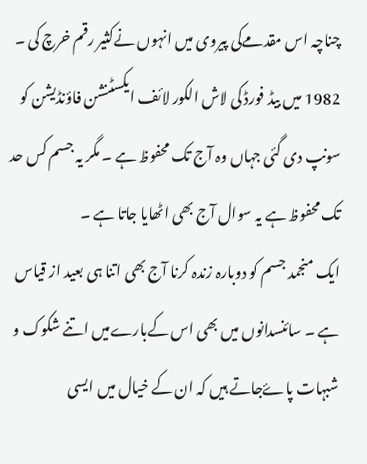چناچہ اس مقدمےکی پیروی میں انہوں نےکثیر رقم خرچ کی ۔ 1982 میں بیڈ فورڈ کی لاش الکور لائف ایکسٹنشن فاؤنڈیشن کو سونپ دی گئی جہاں وہ آج تک محفوظ ہے ۔ مگر یہ جسم کس حد تک محفوظ ہے یہ سوال آج بھی اٹھایا جاتا ہے ۔
ایک منجمد جسم کو دوبارہ زندہ کرنا آج بھی اتنا ہی بعید از قیاس ہے ۔ سائنسدانوں میں بھی اس کےبارےمیں اتنے شکوک و شبہات پاۓجاتے ہیں کہ ان کے خیال میں ایسی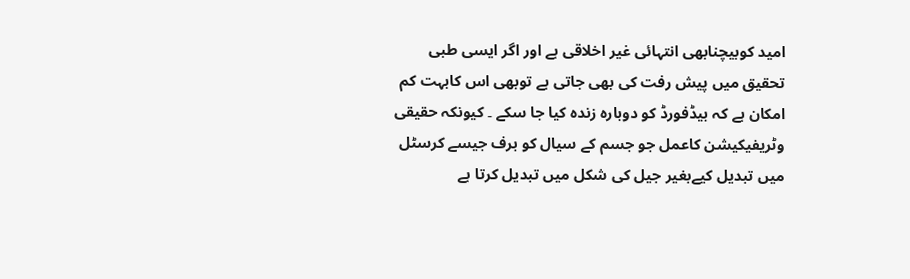امید کوبیچنابھی انتہائی غیر اخلاقی ہے اور اگر ایسی طبی تحقیق میں پیش رفت کی بھی جاتی ہے توبھی اس کابہت کم امکان ہے کہ بیڈفورڈ کو دوبارہ زندہ کیا جا سکے ۔ کیونکہ حقیقی وٹریفیکیشن کاعمل جو جسم کے سیال کو برف جیسے کرسٹل میں تبدیل کیےبغیر جیل کی شکل میں تبدیل کرتا ہے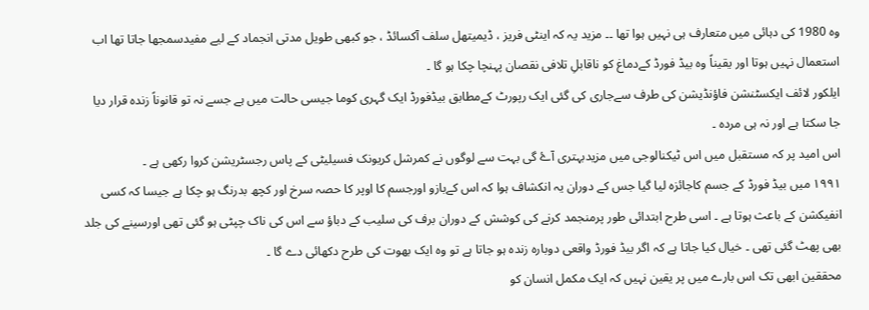وہ 1980 کی دہائی میں متعارف ہی نہیں ہوا تھا ۔۔ مزید یہ کہ اینٹی فریز ، ڈیمیتھل سلف آکسائڈ ، جو کبھی طویل مدتی انجماد کے لیے مفیدسمجھا جاتا تھا اب استعمال نہیں ہوتا اور یقیناً وہ بیڈ فورڈ کےدماغ کو ناقابلِ تلافی نقصان پہنچا چکا ہو گا ۔
ایلکور لائف ایکسٹنشن فاؤنڈیشن کی طرف سےجاری کی گئی ایک رپورٹ کےمطابق بیڈفورڈ ایک گہری کوما جیسی حالت میں ہے جسے نہ تو قانوناً زندہ قرار دیا جا سکتا ہے اور نہ ہی مردہ ۔
اس امید پر کہ مستقبل میں اس ٹیکنالوجی میں مزیدبہتری آۓ گی بہت سے لوگوں نے کمرشل کریونک فسیلیٹی کے پاس رجسٹریشن کروا رکھی ہے ۔
١٩٩١ میں بیڈ فورڈ کے جسم کاجائزہ لیا گیا جس کے دوران یہ انکشاف ہوا کہ اس کےبازو اورجسم کا اوپر کا حصہ سرخ اور کچھ بدرنگ ہو چکا ہے جیسا کہ کسی انفیکشن کے باعث ہوتا ہے ۔ اسی طرح ابتدائی طور پرمنجمد کرنے کی کوشش کے دوران برف کی سلیب کے دباؤ سے اس کی ناک چپٹی ہو گئی تھی اورسینے کی جلد بھی پھٹ گئی تھی ۔ خیال کیا جاتا ہے کہ اگر بیڈ فورڈ واقعی دوبارہ زندہ ہو جاتا ہے تو وہ ایک بھوت کی طرح دکھائی دے گا ۔
محققین ابھی تک اس بارے میں پر یقین نہیں کہ ایک مکمل انسان کو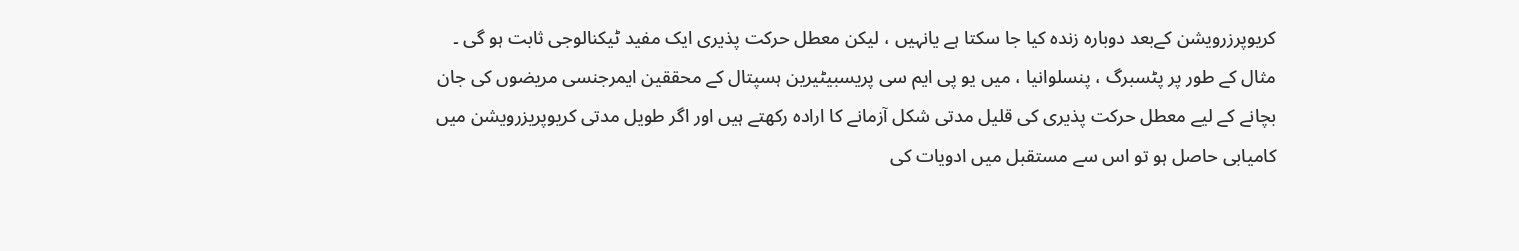کریوپرزرویشن کےبعد دوبارہ زندہ کیا جا سکتا ہے یانہیں ، لیکن معطل حرکت پذیری ایک مفید ٹیکنالوجی ثابت ہو گی ۔ مثال کے طور پر پٹسبرگ ، پنسلوانیا ، میں یو پی ایم سی پریسبیٹیرین ہسپتال کے محققین ایمرجنسی مریضوں کی جان بچانے کے لیے معطل حرکت پذیری کی قلیل مدتی شکل آزمانے کا ارادہ رکھتے ہیں اور اگر طویل مدتی کریوپریزرویشن میں کامیابی حاصل ہو تو اس سے مستقبل میں ادویات کی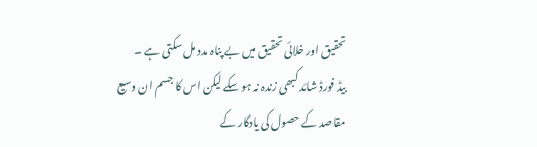تحقیق اور خلائی تحقیق میں بے پناہ مدد مل سکتی ہے ۔
بیڈ فورڈ شائد کبھی زندہ نہ ہو سکے لیکن اس کا جسم ان وسیع مقاصد کے حصول کی یادگار کے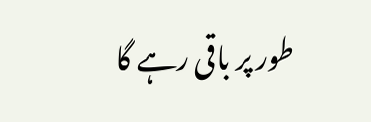طور پر باقی رہے گا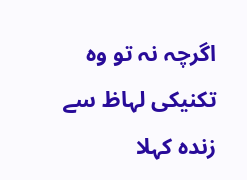اگرچہ نہ تو وہ تکنیکی لہاظ سے زندہ کہلا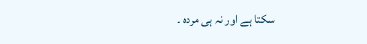سکتا ہے اور نہ ہی مردہ ۔